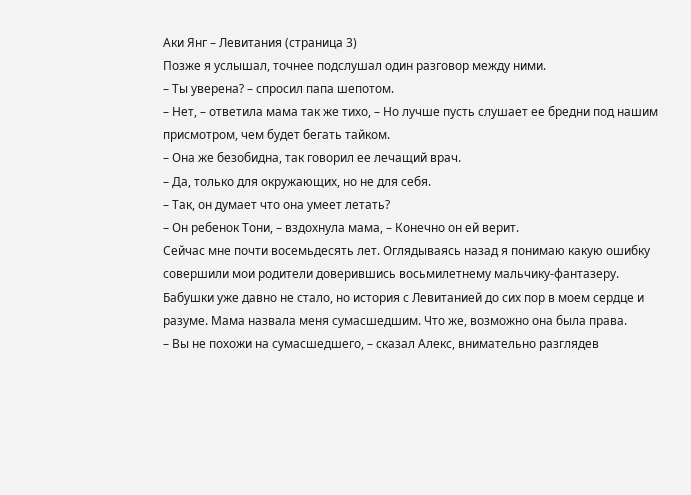Аки Янг – Левитания (страница 3)
Позже я услышал, точнее подслушал один разговор между ними.
– Ты уверена? – спросил папа шепотом.
– Нет, – ответила мама так же тихо, – Но лучше пусть слушает ее бредни под нашим присмотром, чем будет бегать тайком.
– Она же безобидна, так говорил ее лечащий врач.
– Да, только для окружающих, но не для себя.
– Так, он думает что она умеет летать?
– Он ребенок Тони, – вздохнула мама, – Конечно он ей верит.
Сейчас мне почти восемьдесять лет. Оглядываясь назад я понимаю какую ошибку совершили мои родители доверившись восьмилетнему мальчику-фантазеру. Бабушки уже давно не стало, но история с Левитанией до сих пор в моем сердце и разуме. Мама назвала меня сумасшедшим. Что же, возможно она была права.
– Вы не похожи на сумасшедшего, – сказал Алекс, внимательно разглядев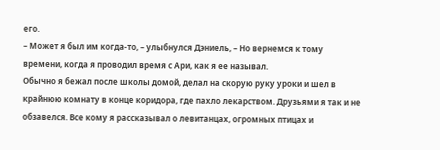его.
– Может я был им когда-то, – улыбнулся Дэниель, – Но вернемся к тому времени, когда я проводил время с Ари, как я ее называл.
Обычно я бежал после школы домой, делал на скорую руку уроки и шел в крайнюю комнату в конце коридора, где пахло лекарством. Друзьями я так и не обзавелся. Все кому я рассказывал о левитанцах, огромных птицах и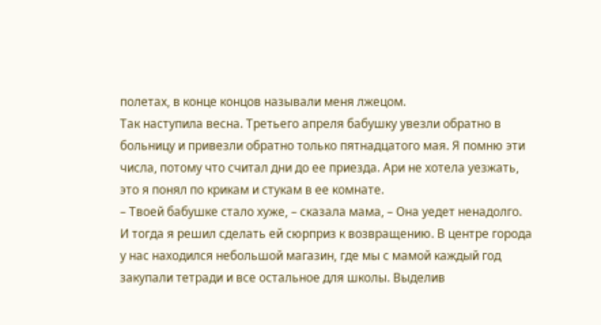полетах, в конце концов называли меня лжецом.
Так наступила весна. Третьего апреля бабушку увезли обратно в больницу и привезли обратно только пятнадцатого мая. Я помню эти числа, потому что считал дни до ее приезда. Ари не хотела уезжать, это я понял по крикам и стукам в ее комнате.
– Твоей бабушке стало хуже, – сказала мама, – Она уедет ненадолго.
И тогда я решил сделать ей сюрприз к возвращению. В центре города у нас находился небольшой магазин, где мы с мамой каждый год закупали тетради и все остальное для школы. Выделив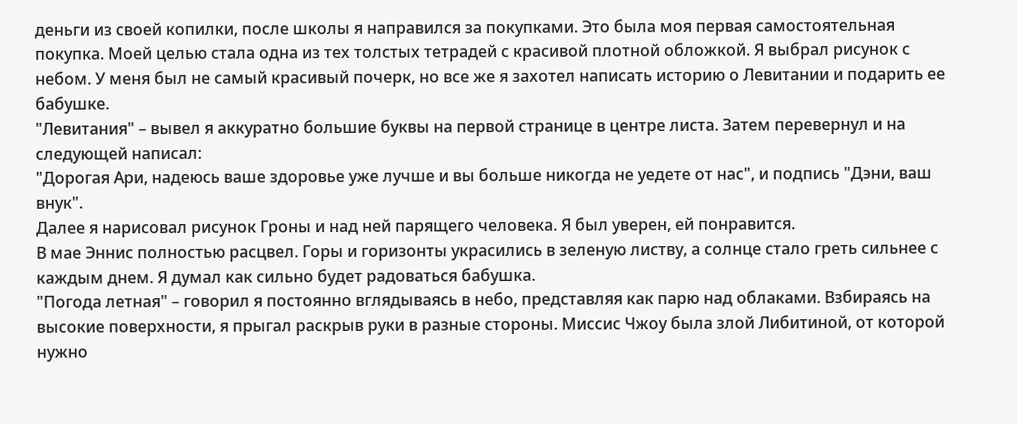деньги из своей копилки, после школы я направился за покупками. Это была моя первая самостоятельная покупка. Моей целью стала одна из тех толстых тетрадей с красивой плотной обложкой. Я выбрал рисунок с небом. У меня был не самый красивый почерк, но все же я захотел написать историю о Левитании и подарить ее бабушке.
"Левитания" – вывел я аккуратно большие буквы на первой странице в центре листа. Затем перевернул и на следующей написал:
"Дорогая Ари, надеюсь ваше здоровье уже лучше и вы больше никогда не уедете от нас", и подпись "Дэни, ваш внук".
Далее я нарисовал рисунок Гроны и над ней парящего человека. Я был уверен, ей понравится.
В мае Эннис полностью расцвел. Горы и горизонты украсились в зеленую листву, а солнце стало греть сильнее с каждым днем. Я думал как сильно будет радоваться бабушка.
"Погода летная" – говорил я постоянно вглядываясь в небо, представляя как парю над облаками. Взбираясь на высокие поверхности, я прыгал раскрыв руки в разные стороны. Миссис Чжоу была злой Либитиной, от которой нужно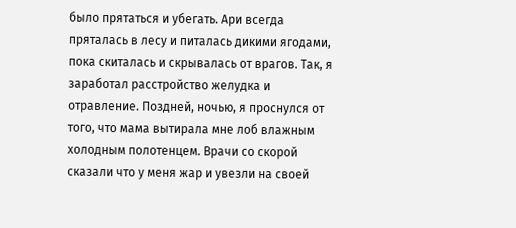было прятаться и убегать. Ари всегда пряталась в лесу и питалась дикими ягодами, пока скиталась и скрывалась от врагов. Так, я заработал расстройство желудка и отравление. Поздней, ночью, я проснулся от того, что мама вытирала мне лоб влажным холодным полотенцем. Врачи со скорой сказали что у меня жар и увезли на своей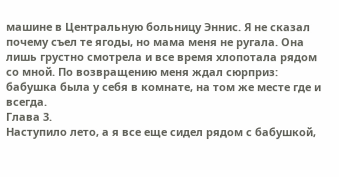машине в Центральную больницу Эннис. Я не сказал почему съел те ягоды, но мама меня не ругала. Она лишь грустно смотрела и все время хлопотала рядом со мной. По возвращению меня ждал сюрприз: бабушка была у себя в комнате, на том же месте где и всегда.
Глава 3.
Наступило лето, а я все еще сидел рядом с бабушкой,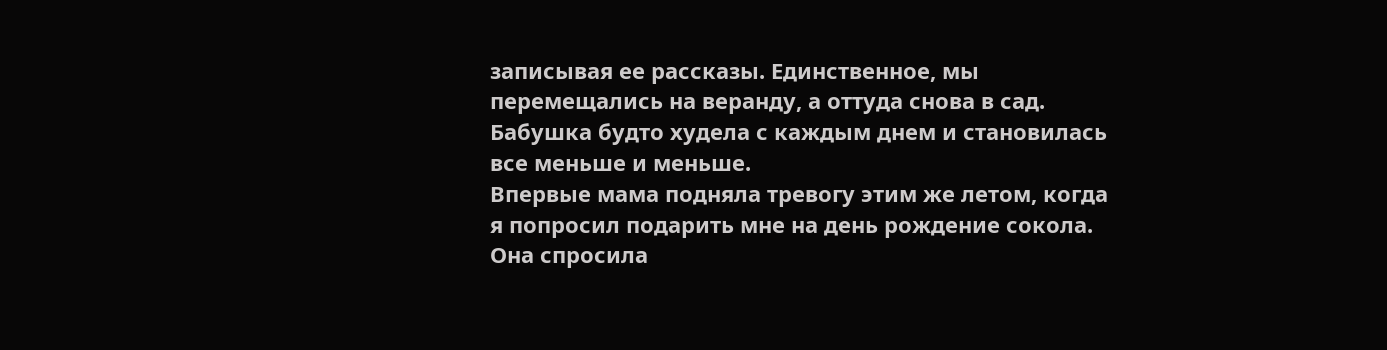записывая ее рассказы. Единственное, мы перемещались на веранду, а оттуда снова в сад. Бабушка будто худела с каждым днем и становилась все меньше и меньше.
Впервые мама подняла тревогу этим же летом, когда я попросил подарить мне на день рождение сокола. Она спросила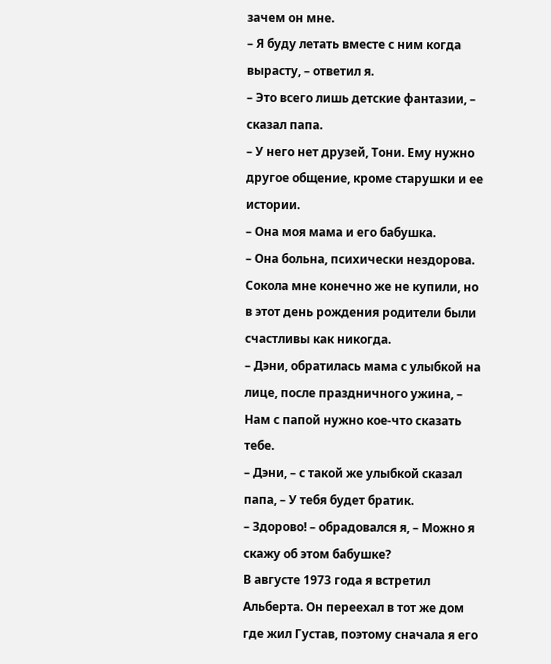зачем он мне.
– Я буду летать вместе с ним когда вырасту, – ответил я.
– Это всего лишь детские фантазии, – сказал папа.
– У него нет друзей, Тони. Ему нужно другое общение, кроме старушки и ее истории.
– Она моя мама и его бабушка.
– Она больна, психически нездорова.
Сокола мне конечно же не купили, но в этот день рождения родители были счастливы как никогда.
– Дэни, обратилась мама с улыбкой на лице, после праздничного ужина, – Нам с папой нужно кое-что сказать тебе.
– Дэни, – с такой же улыбкой сказал папа, – У тебя будет братик.
– Здорово! – обрадовался я, – Можно я скажу об этом бабушке?
В августе 1973 года я встретил Альберта. Он переехал в тот же дом где жил Густав, поэтому сначала я его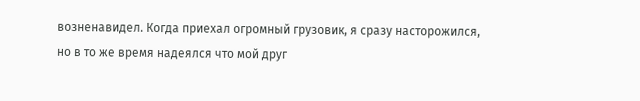возненавидел. Когда приехал огромный грузовик, я сразу насторожился, но в то же время надеялся что мой друг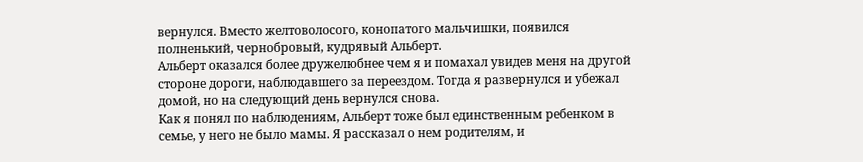вернулся. Вместо желтоволосого, конопатого мальчишки, появился полненький, чернобровый, кудрявый Альберт.
Альберт оказался более дружелюбнее чем я и помахал увидев меня на другой стороне дороги, наблюдавшего за переездом. Тогда я развернулся и убежал домой, но на следующий день вернулся снова.
Как я понял по наблюдениям, Альберт тоже был единственным ребенком в семье, у него не было мамы. Я рассказал о нем родителям, и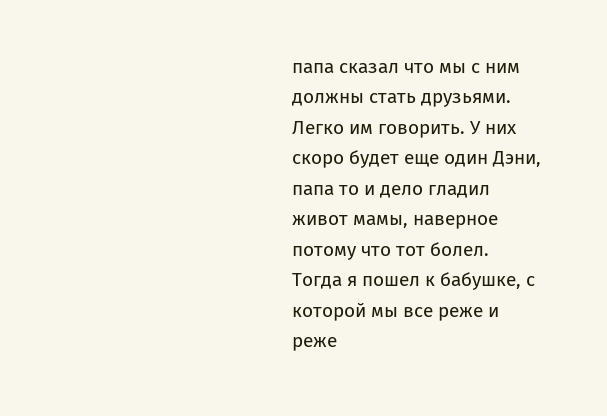папа сказал что мы с ним должны стать друзьями. Легко им говорить. У них скоро будет еще один Дэни, папа то и дело гладил живот мамы, наверное потому что тот болел.
Тогда я пошел к бабушке, с которой мы все реже и реже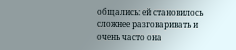общались: ей становилось сложнее разговаривать и очень часто она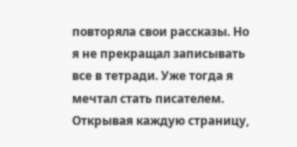повторяла свои рассказы. Но я не прекращал записывать все в тетради. Уже тогда я мечтал стать писателем. Открывая каждую страницу,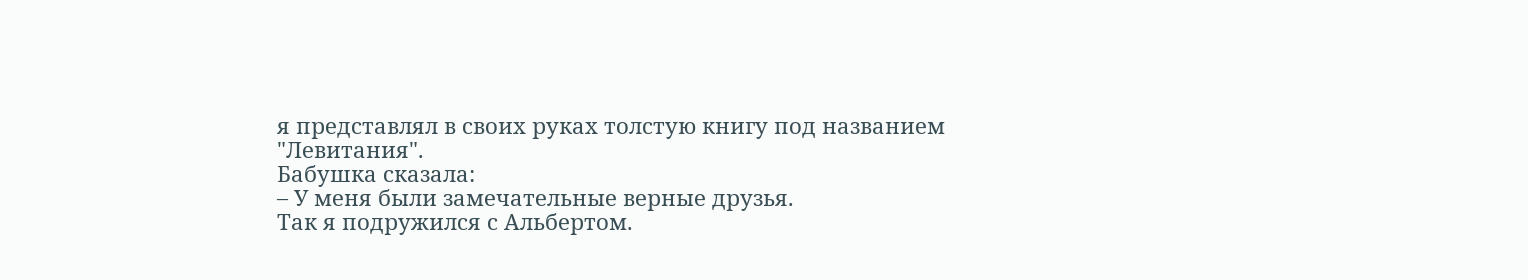я представлял в своих руках толстую книгу под названием "Левитания".
Бабушка сказала:
– У меня были замечательные верные друзья.
Так я подружился с Альбертом.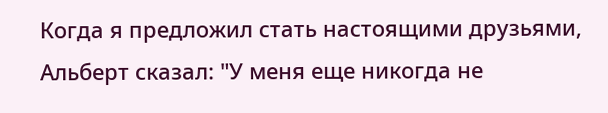Когда я предложил стать настоящими друзьями, Альберт сказал: "У меня еще никогда не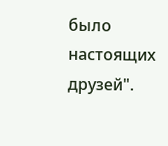было настоящих друзей".